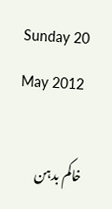Sunday 20 May 2012

خاکم بدہن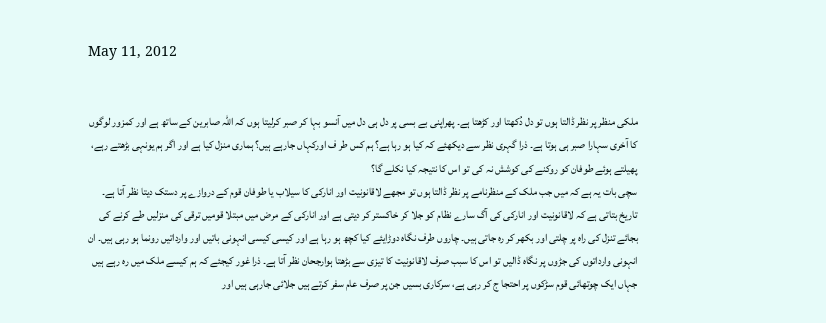May 11, 2012


ملکی منظر پر نظر ڈالتا ہوں تو دل دُکھتا اور کڑھتا ہے۔ پھراپنی بے بسی پر دل ہی دل میں آنسو بہا کر صبر کرلیتا ہوں کہ اللہ صابرین کے ساتھ ہے اور کمزور لوگوں کا آخری سہارا صبر ہی ہوتا ہے۔ ذرا گہری نظر سے دیکھئے کہ کیا ہو رہا ہے؟ ہم کس طر ف اورکہاں جارہے ہیں؟ ہماری منزل کیا ہے اور اگر ہم یونہی بڑھتے رہے، پھیلتے ہوئے طوفان کو روکنے کی کوشش نہ کی تو اس کا نتیجہ کیا نکلے گا؟
سچی بات یہ ہے کہ میں جب ملک کے منظرنامے پر نظر ڈالتا ہوں تو مجھے لاقانونیت اور انارکی کا سیلاب یا طوفان قوم کے دروازے پر دستک دیتا نظر آتا ہے۔ تاریخ بتاتی ہے کہ لاقانونیت اور انارکی کی آگ سارے نظام کو جلا کر خاکستر کر دیتی ہے اور انارکی کے مرض میں مبتلا قومیں ترقی کی منزلیں طے کرنے کی بجائے تنزل کی راہ پر چلتی اور بکھر کر رہ جاتی ہیں۔ چاروں طرف نگاہ دوڑایئے کیا کچھ ہو رہا ہے اور کیسی کیسی انہونی باتیں اور وارداتیں رونما ہو رہی ہیں۔ ان انہونی وارداتوں کی جڑوں پر نگاہ ڈالیں تو اس کا سبب صرف لاقانونیت کا تیزی سے بڑھتا ہوارجحان نظر آتا ہے۔ ذرا غور کیجئے کہ ہم کیسے ملک میں رہ رہے ہیں جہاں ایک چوتھائی قوم سڑکوں پر احتجا ج کر رہی ہے، سرکاری بسیں جن پر صرف عام سفر کرتے ہیں جلائی جارہی ہیں اور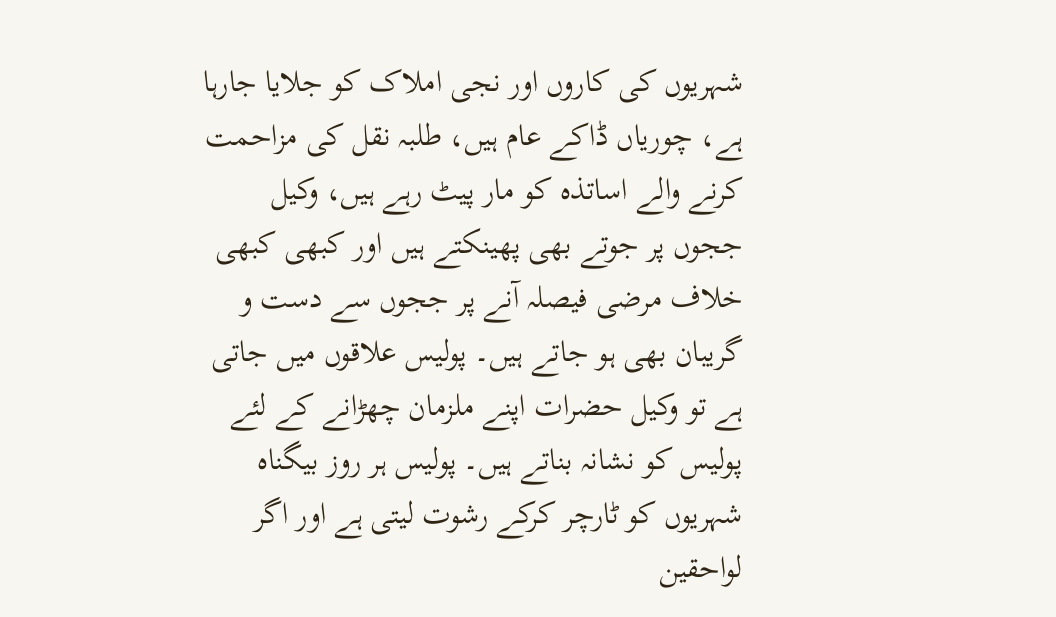شہریوں کی کاروں اور نجی املاک کو جلایا جارہا ہے، چوریاں ڈاکے عام ہیں، طلبہ نقل کی مزاحمت کرنے والے اساتذہ کو مار پیٹ رہے ہیں، وکیل ججوں پر جوتے بھی پھینکتے ہیں اور کبھی کبھی خلاف مرضی فیصلہ آنے پر ججوں سے دست و گریبان بھی ہو جاتے ہیں۔ پولیس علاقوں میں جاتی ہے تو وکیل حضرات اپنے ملزمان چھڑانے کے لئے پولیس کو نشانہ بناتے ہیں۔ پولیس ہر روز بیگناہ شہریوں کو ٹارچر کرکے رشوت لیتی ہے اور اگر لواحقین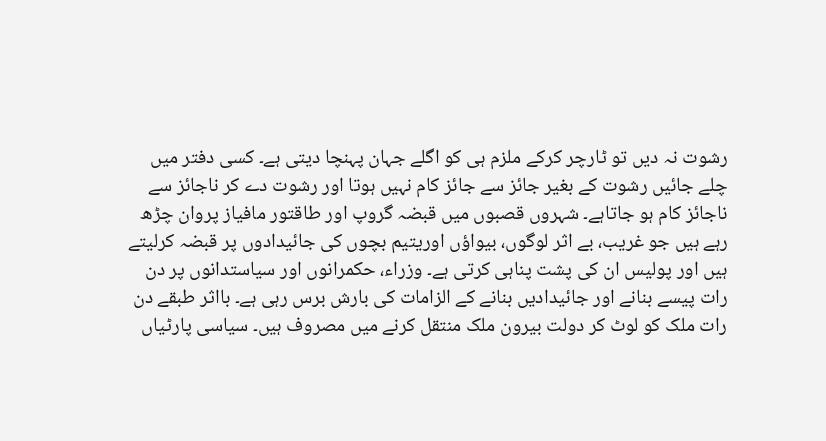رشوت نہ دیں تو ٹارچر کرکے ملزم ہی کو اگلے جہان پہنچا دیتی ہے۔ کسی دفتر میں چلے جائیں رشوت کے بغیر جائز سے جائز کام نہیں ہوتا اور رشوت دے کر ناجائز سے ناجائز کام ہو جاتاہے۔ شہروں قصبوں میں قبضہ گروپ اور طاقتور مافیاز پروان چڑھ رہے ہیں جو غریب، بے اثر لوگوں، بیواؤں اوریتیم بچوں کی جائیدادوں پر قبضہ کرلیتے ہیں اور پولیس ان کی پشت پناہی کرتی ہے۔ وزراء، حکمرانوں اور سیاستدانوں پر دن رات پیسے بنانے اور جائیدادیں بنانے کے الزامات کی بارش برس رہی ہے۔ بااثر طبقے دن رات ملک کو لوٹ کر دولت بیرون ملک منتقل کرنے میں مصروف ہیں۔ سیاسی پارٹیاں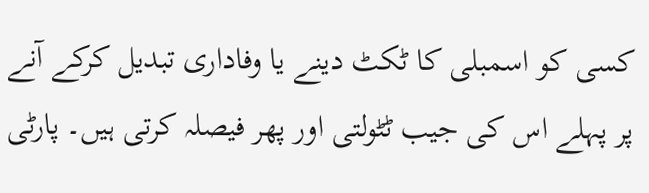کسی کو اسمبلی کا ٹکٹ دینے یا وفاداری تبدیل کرکے آنے پر پہلے اس کی جیب ٹٹولتی اور پھر فیصلہ کرتی ہیں۔ پارٹی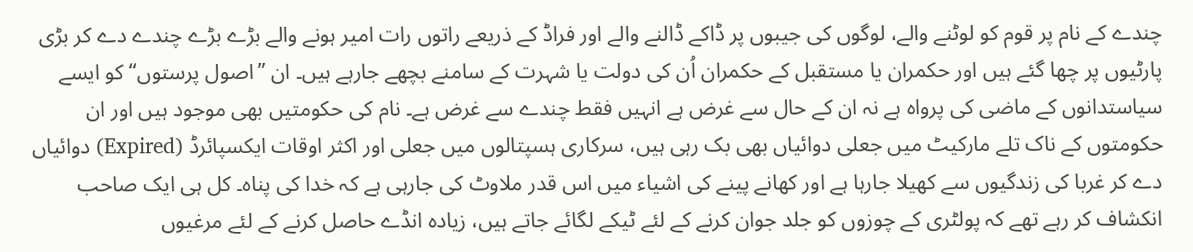چندے کے نام پر قوم کو لوٹنے والے، لوگوں کی جیبوں پر ڈاکے ڈالنے والے اور فراڈ کے ذریعے راتوں رات امیر ہونے والے بڑے بڑے چندے دے کر بڑی پارٹیوں پر چھا گئے ہیں اور حکمران یا مستقبل کے حکمران اُن کی دولت یا شہرت کے سامنے بچھے جارہے ہیں۔ ان ”اصول پرستوں“ کو ایسے سیاستدانوں کے ماضی کی پرواہ ہے نہ ان کے حال سے غرض ہے انہیں فقط چندے سے غرض ہے۔ نام کی حکومتیں بھی موجود ہیں اور ان حکومتوں کے ناک تلے مارکیٹ میں جعلی دوائیاں بھی بک رہی ہیں، سرکاری ہسپتالوں میں جعلی اور اکثر اوقات ایکسپائرڈ (Expired) دوائیاں دے کر غربا کی زندگیوں سے کھیلا جارہا ہے اور کھانے پینے کی اشیاء میں اس قدر ملاوٹ کی جارہی ہے کہ خدا کی پناہ۔ کل ہی ایک صاحب انکشاف کر رہے تھے کہ پولٹری کے چوزوں کو جلد جوان کرنے کے لئے ٹیکے لگائے جاتے ہیں، زیادہ انڈے حاصل کرنے کے لئے مرغیوں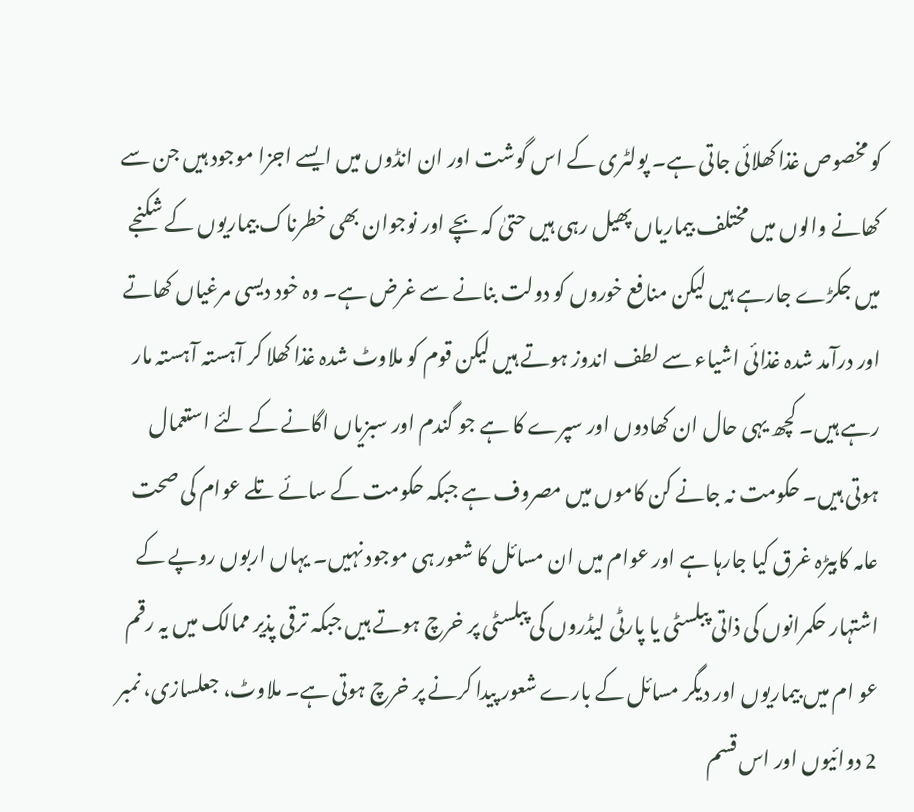کو مخصوص غذا کھلائی جاتی ہے۔ پولٹری کے اس گوشت اور ان انڈوں میں ایسے اجزا موجود ہیں جن سے کھانے والوں میں مختلف بیماریاں پھیل رہی ہیں حتیٰ کہ بچے اور نوجوان بھی خطرناک بیماریوں کے شکنجے میں جکڑے جارہے ہیں لیکن منافع خوروں کو دولت بنانے سے غرض ہے۔ وہ خود دیسی مرغیاں کھاتے اور درآمد شدہ غذائی اشیاء سے لطف اندوز ہوتے ہیں لیکن قوم کو ملاوٹ شدہ غذا کھلا کر آہستہ آہستہ مار رہے ہیں۔ کچھ یہی حال ان کھادوں اور سپرے کا ہے جو گندم اور سبزیاں اگانے کے لئے استعمال ہوتی ہیں۔ حکومت نہ جانے کن کاموں میں مصروف ہے جبکہ حکومت کے سائے تلے عوام کی صحت عامہ کابیڑہ غرق کیا جارہا ہے اور عوام میں ان مسائل کا شعور ہی موجود نہیں۔ یہاں اربوں روپے کے اشتہار حکمرانوں کی ذاتی پبلسٹی یا پارٹی لیڈروں کی پبلسٹی پر خرچ ہوتے ہیں جبکہ ترقی پذیر ممالک میں یہ رقم عو ام میں بیماریوں اور دیگر مسائل کے بارے شعور پیدا کرنے پر خرچ ہوتی ہے۔ ملاوٹ، جعلسازی، نمبر 2 دوائیوں اور اس قسم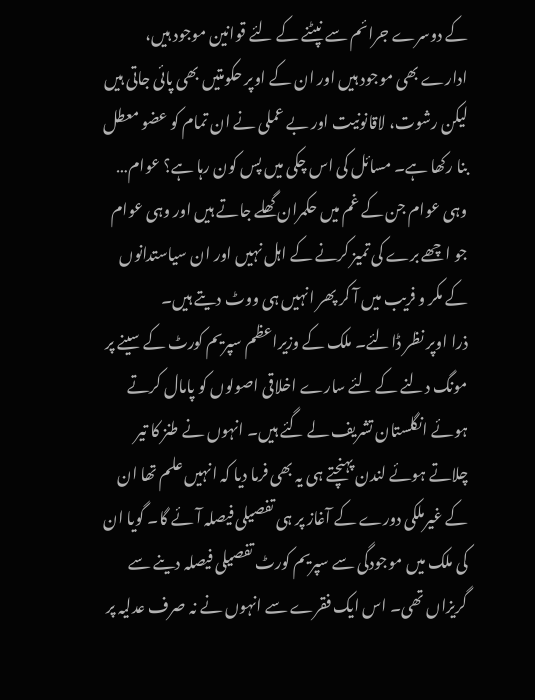کے دوسرے جرائم سے نپٹنے کے لئے قوانین موجود ہیں، ادارے بھی موجود ہیں اور ان کے اوپر حکومتیں بھی پائی جاتی ہیں لیکن رشوت، لاقانونیت اور بے عملی نے ان تمام کو عضو معطل بنا رکھا ہے۔ مسائل کی اس چکی میں پس کون رہا ہے؟ عوام… وہی عوام جن کے غم میں حکمران گھلے جاتے ہیں اور وہی عوام جو اچھے برے کی تمیز کرنے کے اہل نہیں اور ان سیاستدانوں کے مکر و فریب میں آ کر پھر انہیں ہی ووٹ دیتے ہیں۔
ذرا اوپر نظر ڈالئے۔ ملک کے وزیراعظم سپریم کورٹ کے سینے پر مونگ دلنے کے لئے سارے اخلاقی اصولوں کو پامال کرتے ہوئے انگلستان تشریف لے گئے ہیں۔ انہوں نے طنز کا تیر چلاتے ہوئے لندن پہنچتے ہی یہ بھی فرما دیا کہ انہیں علم تھا ان کے غیرملکی دورے کے آغاز پر ہی تفصیلی فیصلہ آئے گا۔ گویا ان کی ملک میں موجودگی سے سپریم کورٹ تفصیلی فیصلہ دینے سے گریزاں تھی۔ اس ایک فقرے سے انہوں نے نہ صرف عدلیہ پر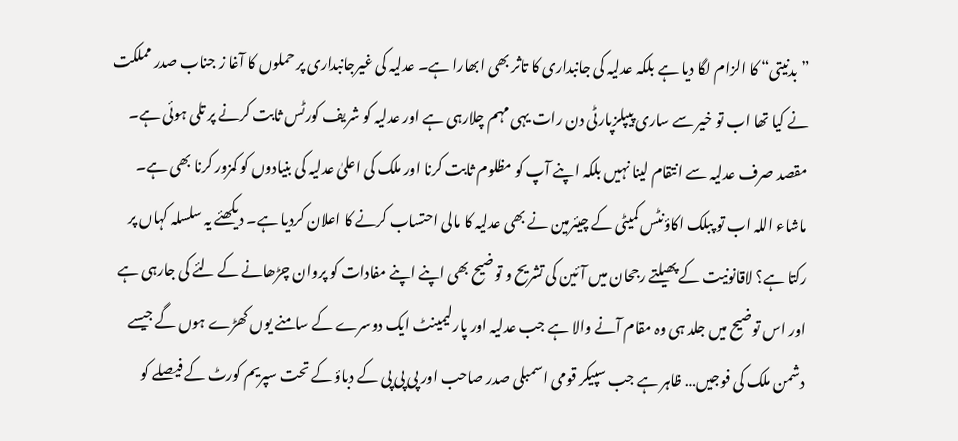”بدنیتی“ کا الزام لگا دیا ہے بلکہ عدلیہ کی جانبداری کا تاثر بھی ابھارا ہے۔ عدلیہ کی غیرجانبداری پر حملوں کا آغا ز جناب صدر مملکت نے کیا تھا اب تو خیر سے ساری پیپلزپارٹی دن رات یہی مہم چلارہی ہے اور عدلیہ کو شریف کورٹس ثابت کرنے پر تلی ہوئی ہے۔ مقصد صرف عدلیہ سے انتقام لینا نہیں بلکہ اپنے آپ کو مظلوم ثابت کرنا اور ملک کی اعلیٰ عدلیہ کی بنیادوں کو کمزور کرنا بھی ہے۔ ماشاء اللہ اب تو پبلک اکاؤنٹس کمیٹی کے چیئرمین نے بھی عدلیہ کا مالی احتساب کرنے کا اعلان کردیا ہے۔ دیکھئے یہ سلسلہ کہاں پر رکتا ہے؟ لاقانونیت کے پھیلتے رجحان میں آئین کی تشریح و توضیح بھی اپنے اپنے مفادات کو پروان چڑھانے کے لئے کی جارہی ہے اور اس توضیح میں جلد ہی وہ مقام آنے والا ہے جب عدلیہ اور پارلیمینٹ ایک دوسرے کے سامنے یوں کھڑے ہوں گے جیسے دشمن ملک کی فوجیں… ظاہر ہے جب سپیکر قومی اسمبلی صدر صاحب اور پی پی پی کے دباؤ کے تحت سپریم کورٹ کے فیصلے کو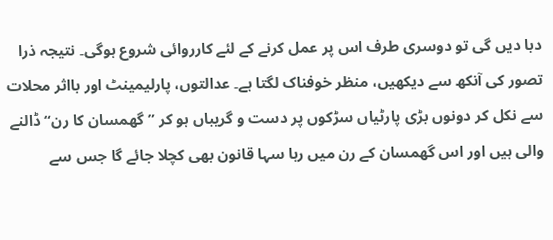دبا دیں گی تو دوسری طرف اس پر عمل کرنے کے لئے کارروائی شروع ہوگی۔ نتیجہ ذرا تصور کی آنکھ سے دیکھیں، منظر خوفناک لگتا ہے۔ عدالتوں، پارلیمینٹ اور بااثر محلات سے نکل کر دونوں بڑی پارٹیاں سڑکوں پر دست و گریباں ہو کر ”گھمسان کا رن“ ڈالنے والی ہیں اور اس گھمسان کے رن میں رہا سہا قانون بھی کچلا جائے گا جس سے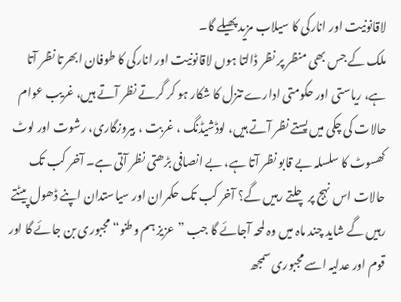لاقانونیت اور انارکی کا سیلاب مزید پھیلے گا۔
ملک کے جس بھی منظر پر نظر ڈالتا ہوں لاقانونیت اور انارکی کا طوفان ابھرتا نظر آتا ہے، ریاستی اور حکومتی ادارے تنزل کا شکار ہو کر گرتے نظر آتے ہیں، غریب عوام حالات کی چکی میں پستے نظر آتے ہیں، لوڈشیڈنگ ، غربت ، بیروزگاری، رشوت اور لوٹ کھسوٹ کا سلسلہ بے قابو نظر آتا ہے، بے انصافی بڑھتی نظر آتی ہے۔ آخر کب تک حالات اس نہج پر چلتے رہیں گے؟ آخر کب تک حکمران اور سیاستدان اپنے ڈھول پیٹتے رہیں گے شاید چند ماہ میں وہ لمحہ آجائے گا جب ”عزیز ہم وطنو“ مجبوری بن جائے گا اور قوم اور عدلیہ اسے مجبوری سمجھ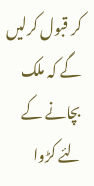کر قبول کرلیں گے کہ ملک بچانے کے لئے کڑوا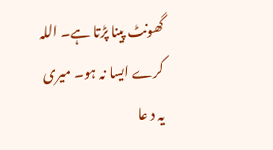گھونٹ پینا پڑتا ہے۔ اللہ کرے ایسا نہ ہو۔ میری یہ د عا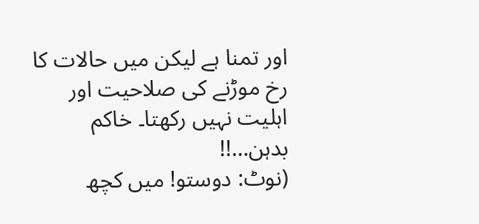اور تمنا ہے لیکن میں حالات کا رخ موڑنے کی صلاحیت اور اہلیت نہیں رکھتا۔ خاکم بدہن…!!
(نوٹ: دوستو! میں کچھ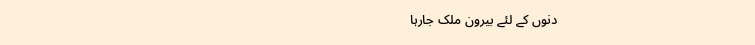دنوں کے لئے بیرون ملک جارہا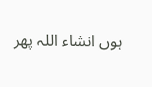ہوں انشاء اللہ پھر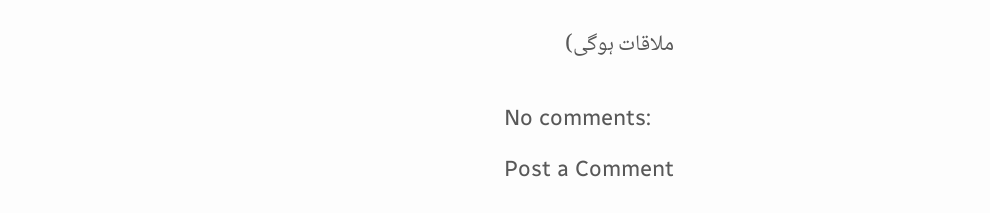ملاقات ہوگی)


No comments:

Post a Comment